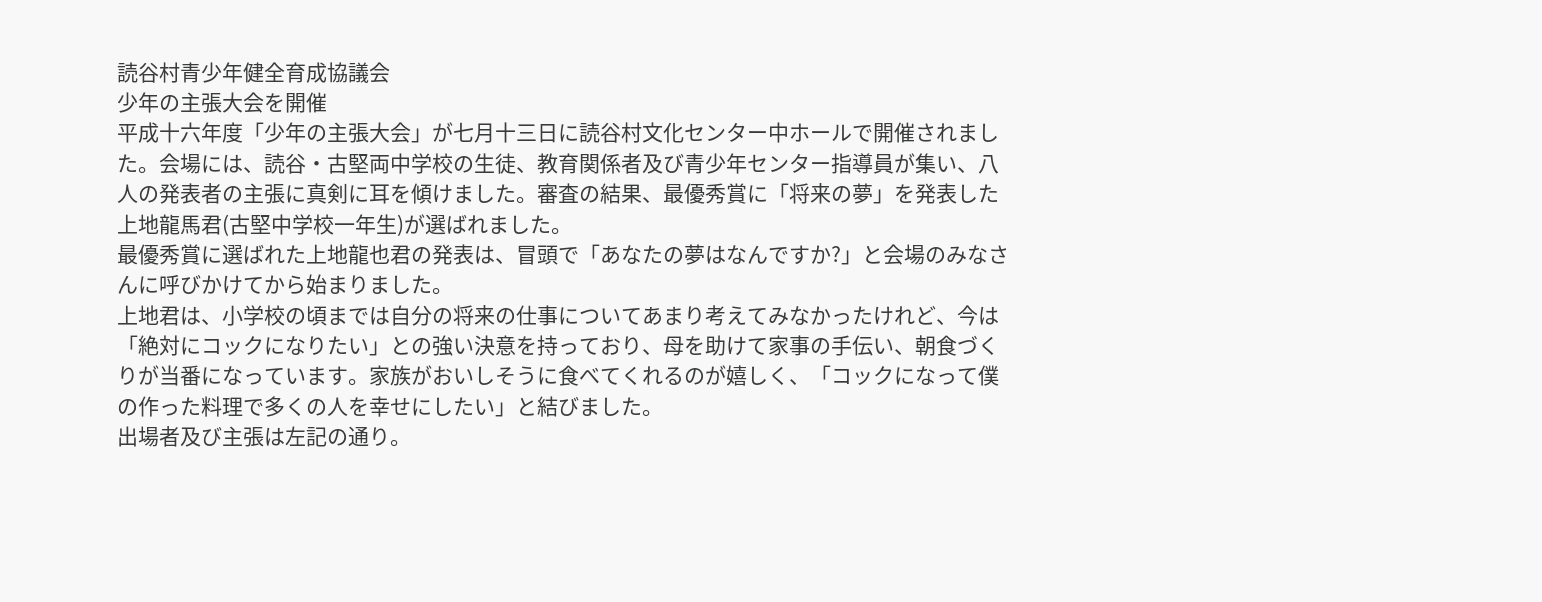読谷村青少年健全育成協議会
少年の主張大会を開催
平成十六年度「少年の主張大会」が七月十三日に読谷村文化センター中ホールで開催されました。会場には、読谷・古堅両中学校の生徒、教育関係者及び青少年センター指導員が集い、八人の発表者の主張に真剣に耳を傾けました。審査の結果、最優秀賞に「将来の夢」を発表した上地龍馬君(古堅中学校一年生)が選ばれました。
最優秀賞に選ばれた上地龍也君の発表は、冒頭で「あなたの夢はなんですか?」と会場のみなさんに呼びかけてから始まりました。
上地君は、小学校の頃までは自分の将来の仕事についてあまり考えてみなかったけれど、今は「絶対にコックになりたい」との強い決意を持っており、母を助けて家事の手伝い、朝食づくりが当番になっています。家族がおいしそうに食べてくれるのが嬉しく、「コックになって僕の作った料理で多くの人を幸せにしたい」と結びました。
出場者及び主張は左記の通り。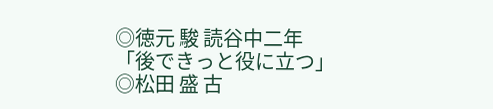◎徳元 駿 読谷中二年
「後できっと役に立つ」
◎松田 盛 古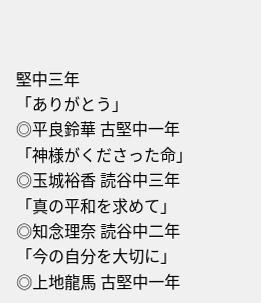堅中三年
「ありがとう」
◎平良鈴華 古堅中一年
「神様がくださった命」
◎玉城裕香 読谷中三年
「真の平和を求めて」
◎知念理奈 読谷中二年
「今の自分を大切に」
◎上地龍馬 古堅中一年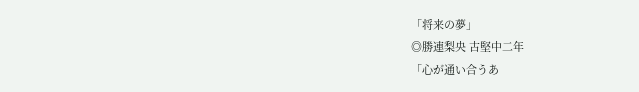「将来の夢」
◎勝連梨央 古堅中二年
「心が通い合うあ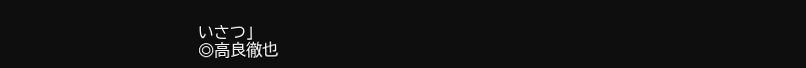いさつ」
◎高良徹也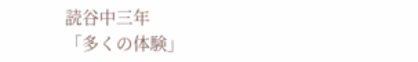読谷中三年
「多くの体験」